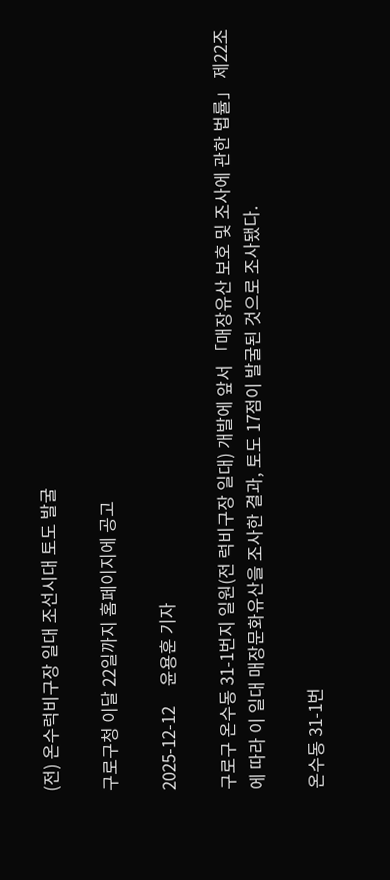(전) 온수럭비구장 일대 조선시대 토도 발굴

구로구청 이달 22일까지 홈페이지에 공고

2025-12-12     윤용훈 기자

구로구 온수동 31-1번지 일원(전 럭비구장 일대) 개발에 앞서 「매장유산 보호 및 조사에 관한 법률」 제22조에 따라 이 일대 매장문화유산을 조사한 결과, 토도 17점이 발굴된 것으로 조사됐다.

온수동 31-1번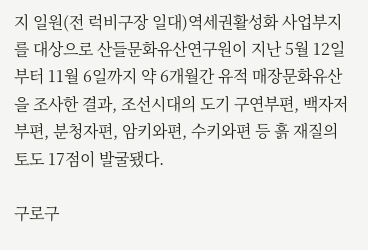지 일원(전 럭비구장 일대)역세권활성화 사업부지를 대상으로 산들문화유산연구원이 지난 5월 12일부터 11월 6일까지 약 6개월간 유적 매장문화유산을 조사한 결과, 조선시대의 도기 구연부편, 백자저부편, 분청자편, 암키와편, 수키와편 등 흙 재질의 토도 17점이 발굴됐다.

구로구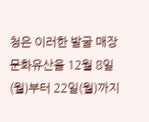청은 이러한 발굴 매장문화유산을 12월 8일(월)부터 22일(월)까지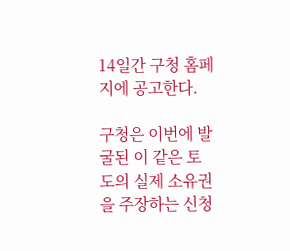14일간 구청 홈페지에 공고한다.

구청은 이번에 발굴된 이 같은 토도의 실제 소유권을 주장하는 신청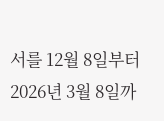서를 12월 8일부터 2026년 3월 8일까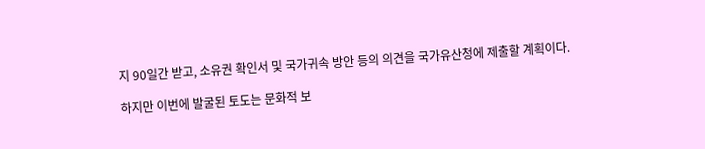지 90일간 받고, 소유권 확인서 및 국가귀속 방안 등의 의견을 국가유산청에 제출할 계획이다.

하지만 이번에 발굴된 토도는 문화적 보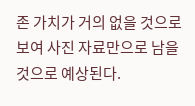존 가치가 거의 없을 것으로 보여 사진 자료만으로 남을 것으로 예상된다.